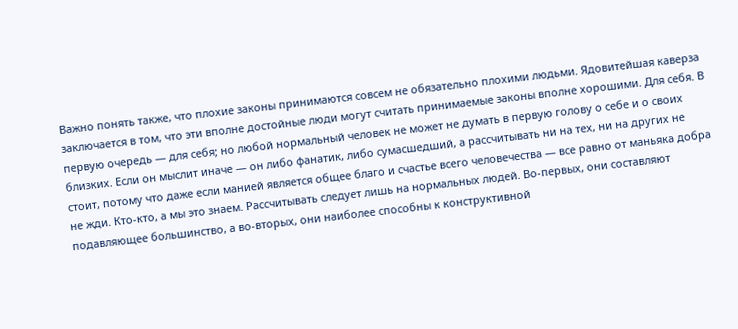Важно понять также, что плохие законы принимаются совсем не обязательно плохими людьми. Ядовитейшая каверза заключается в том, что эти вполне достойные люди могут считать принимаемые законы вполне хорошими. Для себя. В первую очередь — для себя; но любой нормальный человек не может не думать в первую голову о себе и о своих близких. Если он мыслит иначе — он либо фанатик, либо сумасшедший, а рассчитывать ни на тех, ни на других не стоит, потому что даже если манией является общее благо и счастье всего человечества — все равно от маньяка добра не жди. Кто-кто, а мы это знаем. Рассчитывать следует лишь на нормальных людей. Во-первых, они составляют подавляющее большинство, а во-вторых, они наиболее способны к конструктивной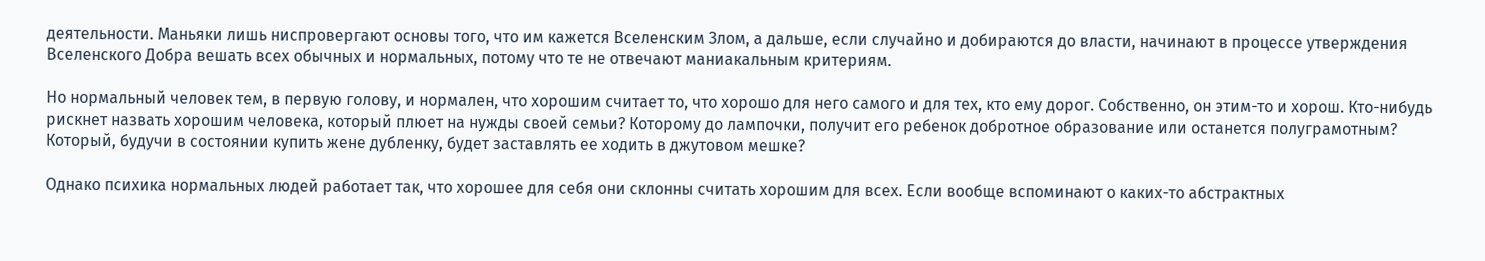деятельности. Маньяки лишь ниспровергают основы того, что им кажется Вселенским Злом, а дальше, если случайно и добираются до власти, начинают в процессе утверждения Вселенского Добра вешать всех обычных и нормальных, потому что те не отвечают маниакальным критериям.

Но нормальный человек тем, в первую голову, и нормален, что хорошим считает то, что хорошо для него самого и для тех, кто ему дорог. Собственно, он этим-то и хорош. Кто-нибудь рискнет назвать хорошим человека, который плюет на нужды своей семьи? Которому до лампочки, получит его ребенок добротное образование или останется полуграмотным? Который, будучи в состоянии купить жене дубленку, будет заставлять ее ходить в джутовом мешке?

Однако психика нормальных людей работает так, что хорошее для себя они склонны считать хорошим для всех. Если вообще вспоминают о каких-то абстрактных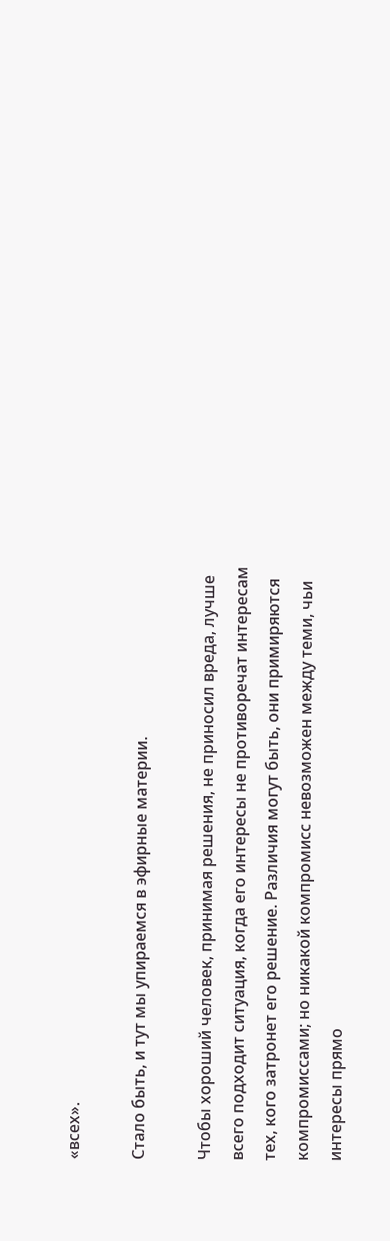«всех».

Стало быть, и тут мы упираемся в эфирные материи.

Чтобы хороший человек, принимая решения, не приносил вреда, лучше всего подходит ситуация, когда его интересы не противоречат интересам тех, кого затронет его решение. Различия могут быть, они примиряются компромиссами; но никакой компромисс невозможен между теми, чьи интересы прямо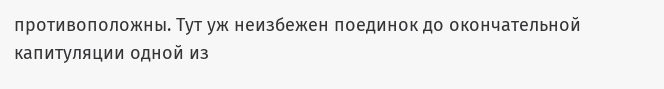противоположны. Тут уж неизбежен поединок до окончательной капитуляции одной из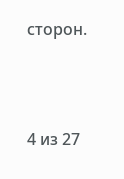сторон.



4 из 27